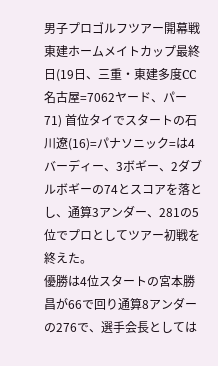男子プロゴルフツアー開幕戦 東建ホームメイトカップ最終日(19日、三重・東建多度CC名古屋=7062ヤード、パー71) 首位タイでスタートの石川遼(16)=パナソニック=は4バーディー、3ボギー、2ダブルボギーの74とスコアを落とし、通算3アンダー、281の5位でプロとしてツアー初戦を終えた。
優勝は4位スタートの宮本勝昌が66で回り通算8アンダーの276で、選手会長としては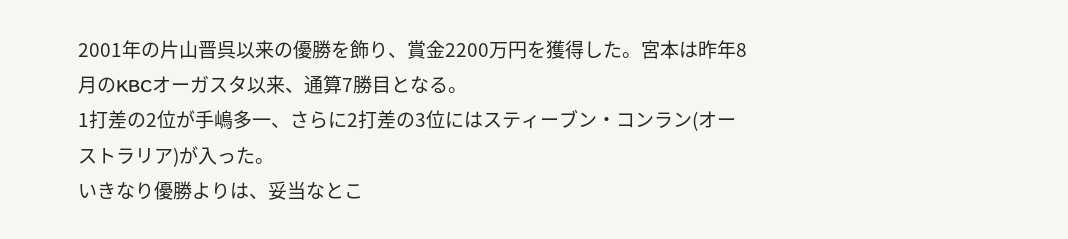2001年の片山晋呉以来の優勝を飾り、賞金2200万円を獲得した。宮本は昨年8月のKBCオーガスタ以来、通算7勝目となる。
1打差の2位が手嶋多一、さらに2打差の3位にはスティーブン・コンラン(オーストラリア)が入った。
いきなり優勝よりは、妥当なとこ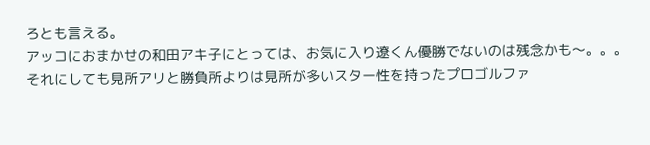ろとも言える。
アッコにおまかせの和田アキ子にとっては、お気に入り遼くん優勝でないのは残念かも〜。。。
それにしても見所アリと勝負所よりは見所が多いスター性を持ったプロゴルファ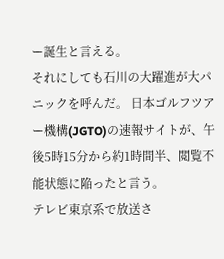ー誕生と言える。
それにしても石川の大躍進が大パニックを呼んだ。 日本ゴルフツアー機構(JGTO)の速報サイトが、午後5時15分から約1時間半、閲覧不能状態に陥ったと言う。
テレビ東京系で放送さ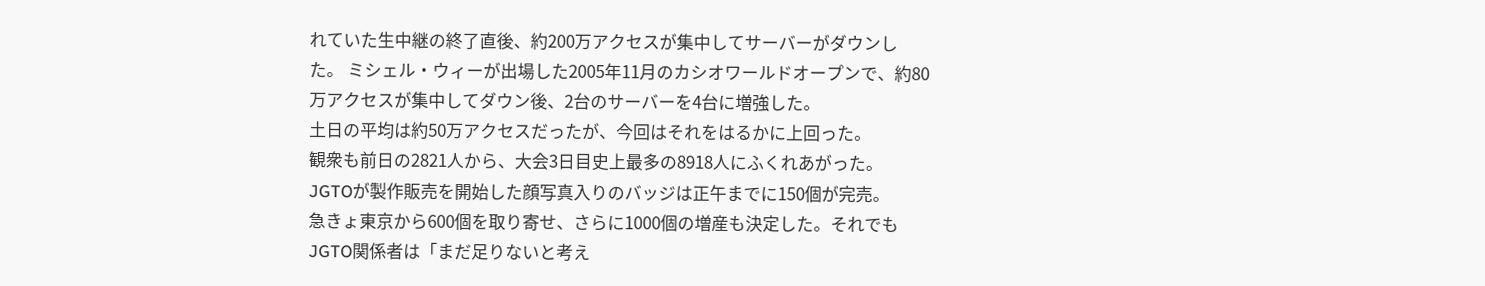れていた生中継の終了直後、約200万アクセスが集中してサーバーがダウンした。 ミシェル・ウィーが出場した2005年11月のカシオワールドオープンで、約80万アクセスが集中してダウン後、2台のサーバーを4台に増強した。
土日の平均は約50万アクセスだったが、今回はそれをはるかに上回った。
観衆も前日の2821人から、大会3日目史上最多の8918人にふくれあがった。 JGTOが製作販売を開始した顔写真入りのバッジは正午までに150個が完売。
急きょ東京から600個を取り寄せ、さらに1000個の増産も決定した。それでもJGTO関係者は「まだ足りないと考え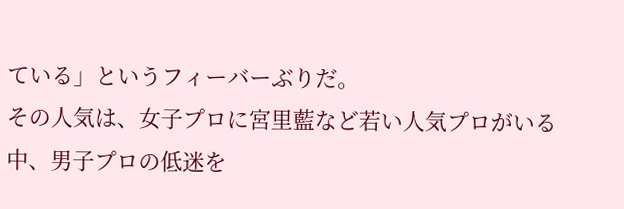ている」というフィーバーぶりだ。
その人気は、女子プロに宮里藍など若い人気プロがいる中、男子プロの低迷を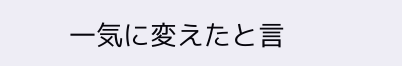一気に変えたと言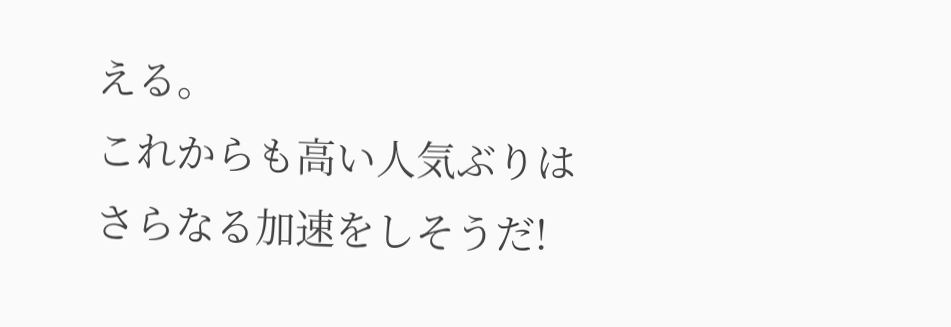える。
これからも高い人気ぶりはさらなる加速をしそうだ!